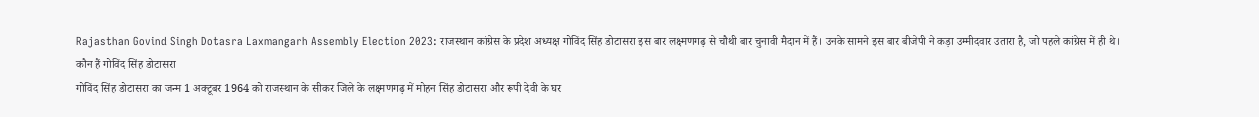Rajasthan Govind Singh Dotasra Laxmangarh Assembly Election 2023: राजस्थान कांग्रेस के प्रदेश अध्यक्ष गोविंद सिंह डोटासरा इस बार लक्ष्मणगढ़ से चौथी बार चुनावी मैदान में हैं। उनके सामने इस बार बीजेपी ने कड़ा उम्मीदवार उतारा है, जो पहले कांग्रेस में ही थे।
कौन हैं गोविंद सिंह डोटासरा
गोविंद सिंह डोटासरा का जन्म 1 अक्टूबर 1964 को राजस्थान के सीकर जिले के लक्ष्मणगढ़ में मोहन सिंह डोटासरा और रूपी देवी के घर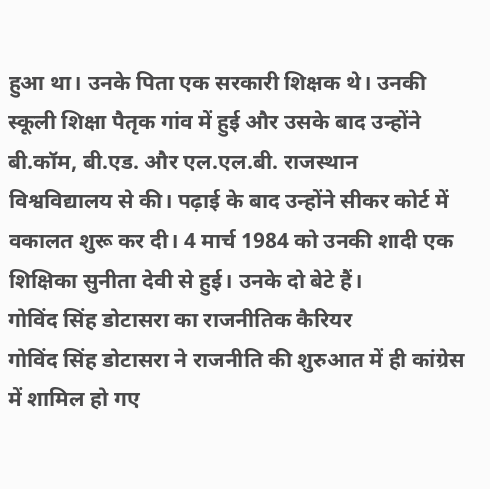हुआ था। उनके पिता एक सरकारी शिक्षक थे। उनकी स्कूली शिक्षा पैतृक गांव में हुई और उसके बाद उन्होंने बी.कॉम, बी.एड. और एल.एल.बी. राजस्थान विश्वविद्यालय से की। पढ़ाई के बाद उन्होंने सीकर कोर्ट में वकालत शुरू कर दी। 4 मार्च 1984 को उनकी शादी एक शिक्षिका सुनीता देवी से हुई। उनके दो बेटे हैं।
गोविंद सिंह डोटासरा का राजनीतिक कैरियर
गोविंद सिंह डोटासरा ने राजनीति की शुरुआत में ही कांग्रेस में शामिल हो गए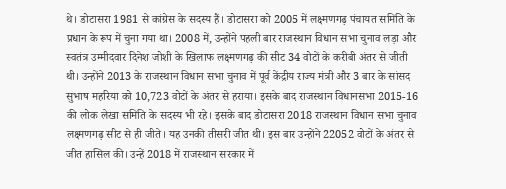थे। डोटासरा 1981 से कांग्रेस के सदस्य हैं। डोटासरा को 2005 में लक्ष्मणगढ़ पंचायत समिति के प्रधान के रूप में चुना गया था। 2008 में, उन्होंने पहली बार राजस्थान विधान सभा चुनाव लड़ा और स्वतंत्र उम्मीदवार दिनेश जोशी के खिलाफ लक्ष्मणगढ़ की सीट 34 वोटों के करीबी अंतर से जीती थी। उन्होंने 2013 के राजस्थान विधान सभा चुनाव में पूर्व केंद्रीय राज्य मंत्री और 3 बार के सांसद सुभाष महरिया को 10,723 वोटों के अंतर से हराया। इसके बाद राजस्थान विधानसभा 2015-16 की लोक लेखा समिति के सदस्य भी रहे। इसके बाद डोटासरा 2018 राजस्थान विधान सभा चुनाव लक्ष्मणगढ़ सीट से ही जीते। यह उनकी तीसरी जीत थी। इस बार उन्होंने 22052 वोटों के अंतर से जीत हासिल की। उन्हें 2018 में राजस्थान सरकार में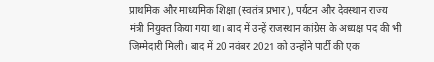प्राथमिक और माध्यमिक शिक्षा (स्वतंत्र प्रभार), पर्यटन और देवस्थान राज्य मंत्री नियुक्त किया गया था। बाद में उन्हें राजस्थान कांग्रेस के अध्यक्ष पद की भी जिम्मेदारी मिली। बाद में 20 नवंबर 2021 को उन्होंने पार्टी की एक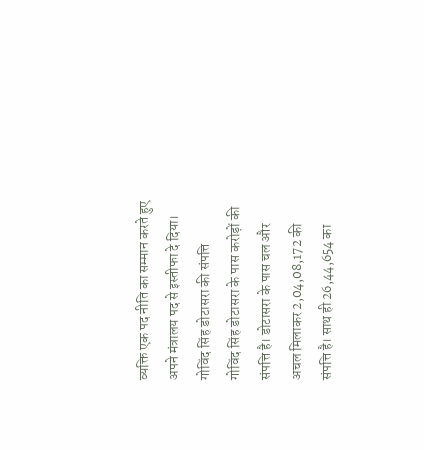व्यक्ति एक पद नीति का सम्मान करते हुए अपने मंत्रालय पद से इस्तीफा दे दिया।
गोविंद सिंह डोटासरा की संपत्ति
गोविंद सिंह डोटासरा के पास करोड़ों की संपत्ति है। डोटासरा के पास चल और अचल मिलाकर 2,04,08,172 की संपत्ति है। साथ ही 26,44,654 का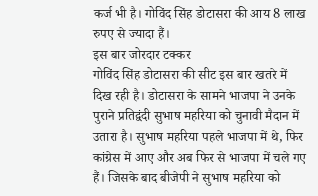कर्ज भी है। गोविंद सिंह डोटासरा की आय 8 लाख रुपए से ज्यादा हैं।
इस बार जोरदार टक्कर
गोविंद सिंह डोटासरा की सीट इस बार खतरे में दिख रही है। डोटासरा के सामने भाजपा ने उनके पुराने प्रतिद्वंदी सुभाष महरिया को चुनावी मैदान में उतारा है। सुभाष महरिया पहले भाजपा में थे, फिर कांग्रेस में आए और अब फिर से भाजपा में चले गए हैं। जिसके बाद बीजेपी ने सुभाष महरिया को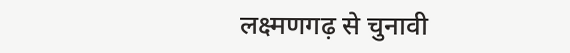लक्ष्मणगढ़ से चुनावी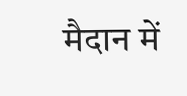मैदान में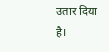उतार दिया है।